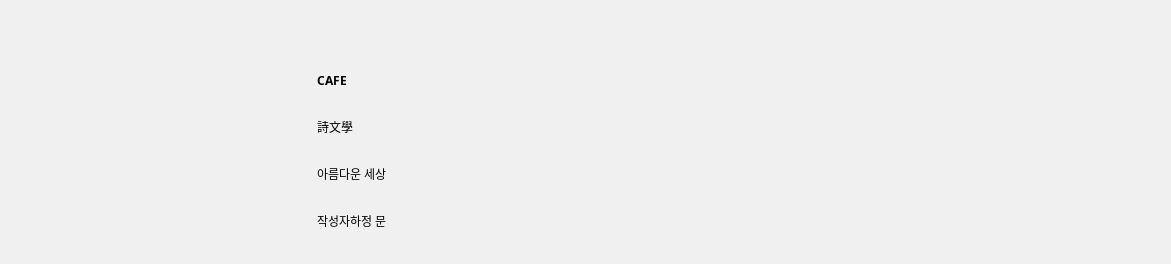CAFE

詩文學

아름다운 세상

작성자하정 문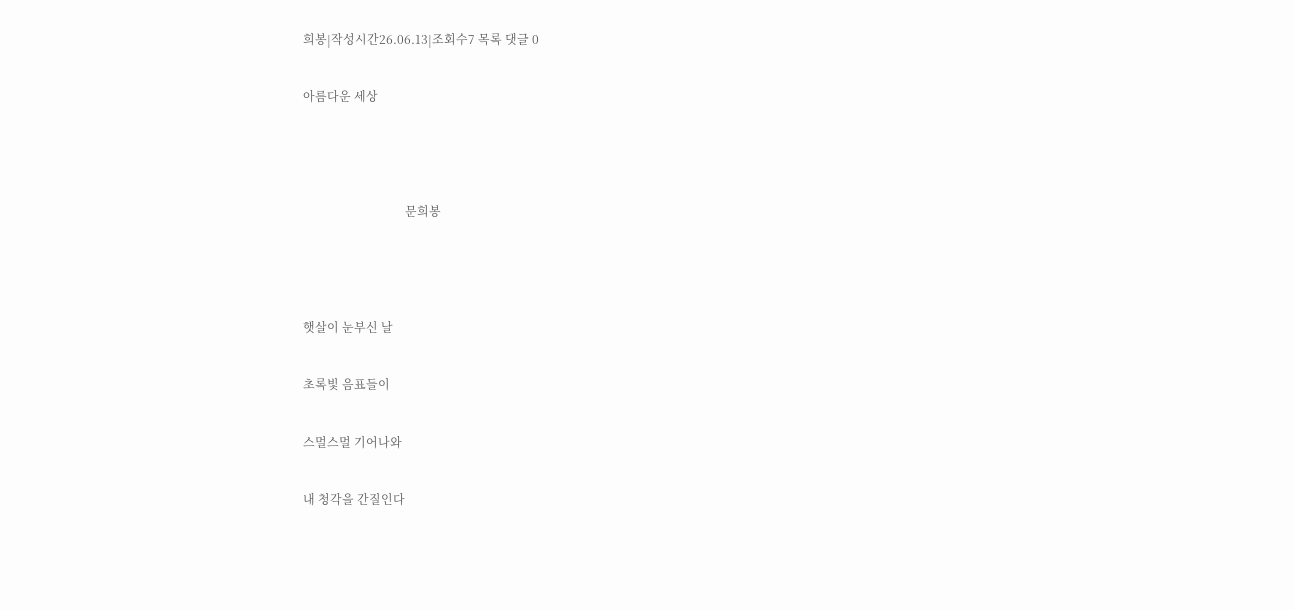희봉|작성시간26.06.13|조회수7 목록 댓글 0

아름다운 세상



                                  문희봉



햇살이 눈부신 날

초록빛 음표들이

스멀스멀 기어나와

내 청각을 간질인다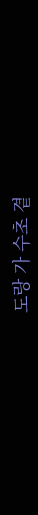도랑 가 수초 곁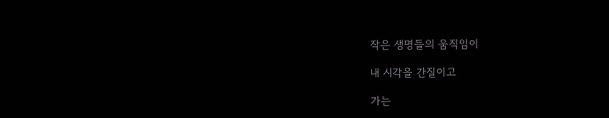작은 생명들의 움직임이

내 시각을 간질이고

가는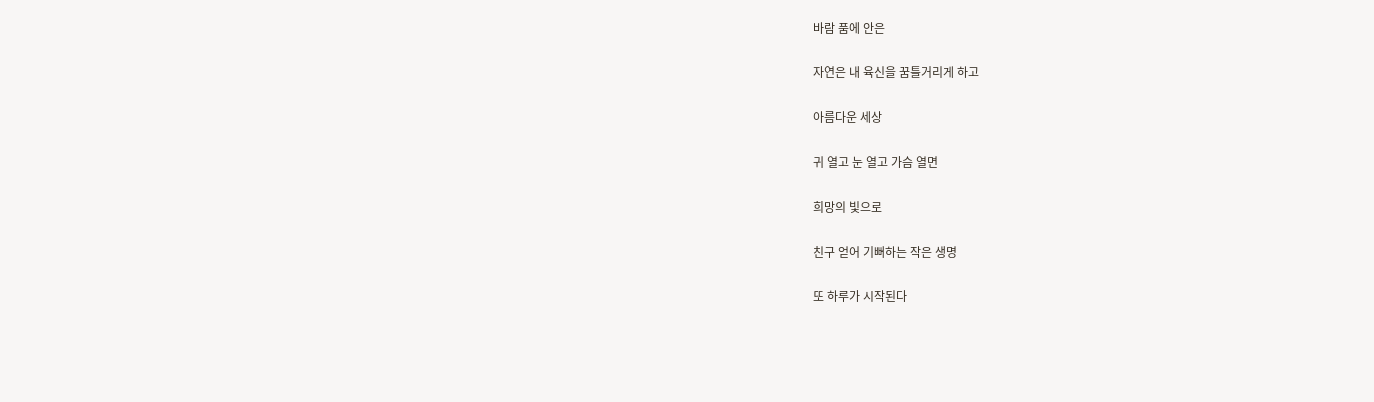바람 품에 안은

자연은 내 육신을 꿈틀거리게 하고

아름다운 세상

귀 열고 눈 열고 가슴 열면

희망의 빛으로

친구 얻어 기뻐하는 작은 생명

또 하루가 시작된다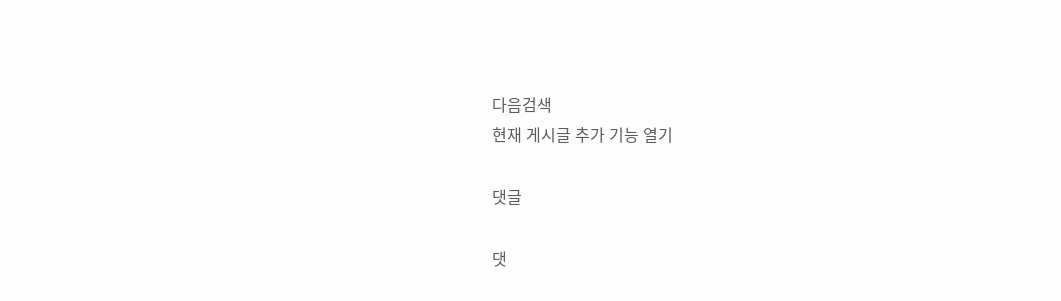다음검색
현재 게시글 추가 기능 열기

댓글

댓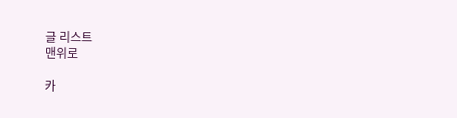글 리스트
맨위로

카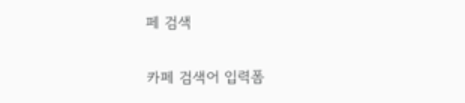페 검색

카페 검색어 입력폼